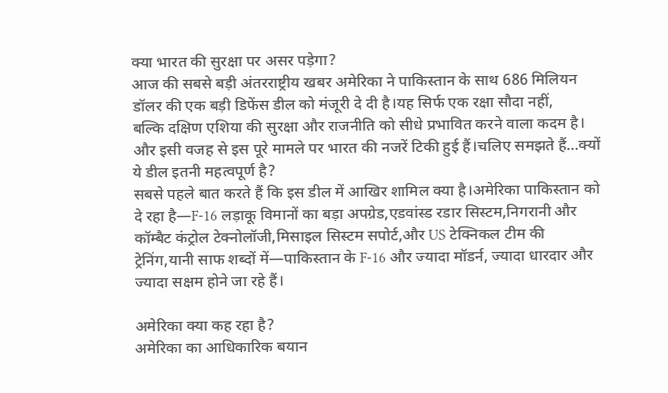क्या भारत की सुरक्षा पर असर पड़ेगा?
आज की सबसे बड़ी अंतरराष्ट्रीय खबर अमेरिका ने पाकिस्तान के साथ 686 मिलियन डॉलर की एक बड़ी डिफेंस डील को मंजूरी दे दी है।यह सिर्फ एक रक्षा सौदा नहीं,
बल्कि दक्षिण एशिया की सुरक्षा और राजनीति को सीधे प्रभावित करने वाला कदम है। और इसी वजह से इस पूरे मामले पर भारत की नजरें टिकी हुई हैं।चलिए समझते हैं…क्यों ये डील इतनी महत्वपूर्ण है?
सबसे पहले बात करते हैं कि इस डील में आखिर शामिल क्या है।अमेरिका पाकिस्तान को दे रहा है—F-16 लड़ाकू विमानों का बड़ा अपग्रेड,एडवांस्ड रडार सिस्टम,निगरानी और कॉम्बैट कंट्रोल टेक्नोलॉजी,मिसाइल सिस्टम सपोर्ट,और US टेक्निकल टीम की ट्रेनिंग,यानी साफ शब्दों में—पाकिस्तान के F-16 और ज्यादा मॉडर्न, ज्यादा धारदार और ज्यादा सक्षम होने जा रहे हैं।

अमेरिका क्या कह रहा है?
अमेरिका का आधिकारिक बयान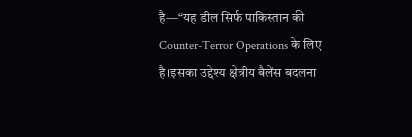है—“यह डील सिर्फ पाकिस्तान की Counter-Terror Operations के लिए है।इसका उद्देश्य क्षेत्रीय बैलेंस बदलना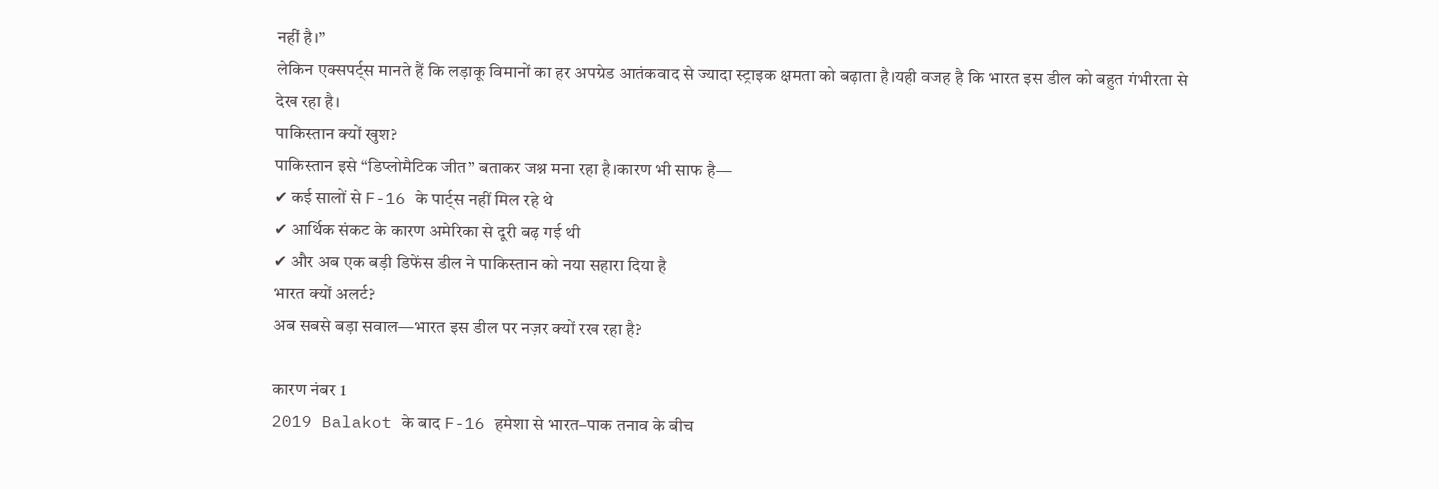नहीं है।”
लेकिन एक्सपर्ट्स मानते हैं कि लड़ाकू विमानों का हर अपग्रेड आतंकवाद से ज्यादा स्ट्राइक क्षमता को बढ़ाता है।यही वजह है कि भारत इस डील को बहुत गंभीरता से देख रहा है।
पाकिस्तान क्यों खुश?
पाकिस्तान इसे “डिप्लोमैटिक जीत” बताकर जश्न मना रहा है।कारण भी साफ है—
✔ कई सालों से F-16 के पार्ट्स नहीं मिल रहे थे
✔ आर्थिक संकट के कारण अमेरिका से दूरी बढ़ गई थी
✔ और अब एक बड़ी डिफेंस डील ने पाकिस्तान को नया सहारा दिया है
भारत क्यों अलर्ट?
अब सबसे बड़ा सवाल—भारत इस डील पर नज़र क्यों रख रहा है?

कारण नंबर 1
2019 Balakot के बाद F-16 हमेशा से भारत–पाक तनाव के बीच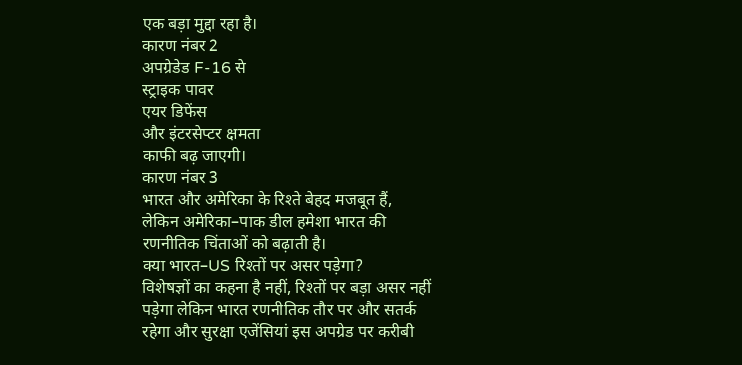एक बड़ा मुद्दा रहा है।
कारण नंबर 2
अपग्रेडेड F-16 से
स्ट्राइक पावर
एयर डिफेंस
और इंटरसेप्टर क्षमता
काफी बढ़ जाएगी।
कारण नंबर 3
भारत और अमेरिका के रिश्ते बेहद मजबूत हैं,
लेकिन अमेरिका–पाक डील हमेशा भारत की रणनीतिक चिंताओं को बढ़ाती है।
क्या भारत–US रिश्तों पर असर पड़ेगा?
विशेषज्ञों का कहना है नहीं, रिश्तों पर बड़ा असर नहीं पड़ेगा लेकिन भारत रणनीतिक तौर पर और सतर्क रहेगा और सुरक्षा एजेंसियां इस अपग्रेड पर करीबी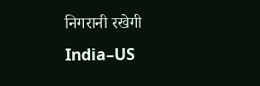निगरानी रखेगी
India–US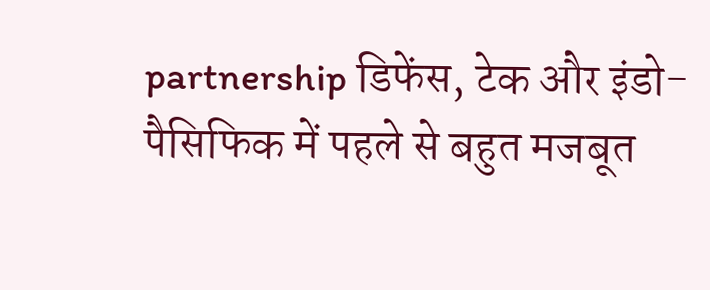partnership डिफेंस, टेक और इंडो-पैसिफिक में पहले से बहुत मजबूत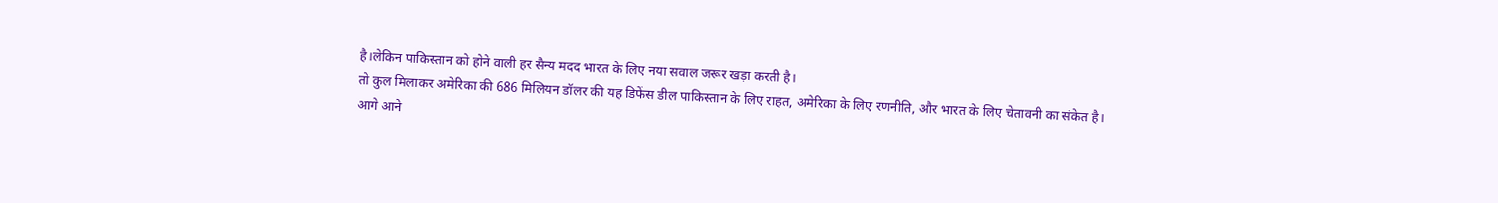है।लेकिन पाकिस्तान को होने वाली हर सैन्य मदद भारत के लिए नया सवाल जरूर खड़ा करती है।
तो कुल मिलाकर अमेरिका की 686 मिलियन डॉलर की यह डिफेंस डील पाकिस्तान के लिए राहत, अमेरिका के लिए रणनीति, और भारत के लिए चेतावनी का संकेत है।
आगे आने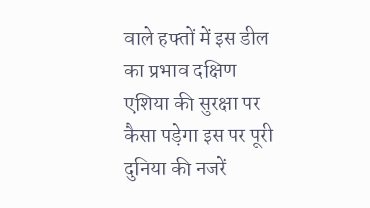वाले हफ्तों में इस डील का प्रभाव दक्षिण एशिया की सुरक्षा पर कैसा पड़ेगा इस पर पूरी दुनिया की नजरें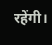रहेंगी।